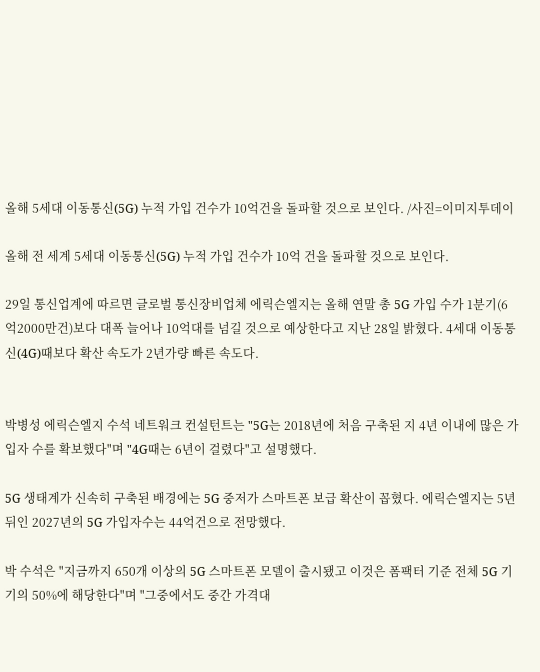올해 5세대 이동통신(5G) 누적 가입 건수가 10억건을 돌파할 것으로 보인다. /사진=이미지투데이

올해 전 세계 5세대 이동통신(5G) 누적 가입 건수가 10억 건을 돌파할 것으로 보인다.

29일 통신업계에 따르면 글로벌 통신장비업체 에릭슨엘지는 올해 연말 총 5G 가입 수가 1분기(6억2000만건)보다 대폭 늘어나 10억대를 넘길 것으로 예상한다고 지난 28일 밝혔다. 4세대 이동통신(4G)때보다 확산 속도가 2년가량 빠른 속도다.


박병성 에릭슨엘지 수석 네트워크 컨설턴트는 "5G는 2018년에 처음 구축된 지 4년 이내에 많은 가입자 수를 확보했다"며 "4G때는 6년이 걸렸다"고 설명했다.

5G 생태계가 신속히 구축된 배경에는 5G 중저가 스마트폰 보급 확산이 꼽혔다. 에릭슨엘지는 5년 뒤인 2027년의 5G 가입자수는 44억건으로 전망했다.

박 수석은 "지금까지 650개 이상의 5G 스마트폰 모델이 출시됐고 이것은 폼팩터 기준 전체 5G 기기의 50%에 해당한다"며 "그중에서도 중간 가격대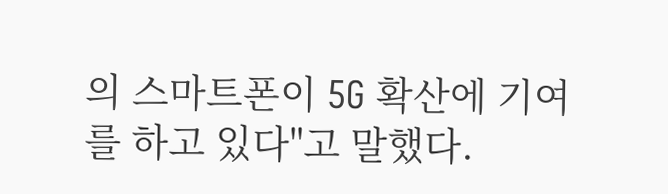의 스마트폰이 5G 확산에 기여를 하고 있다"고 말했다.